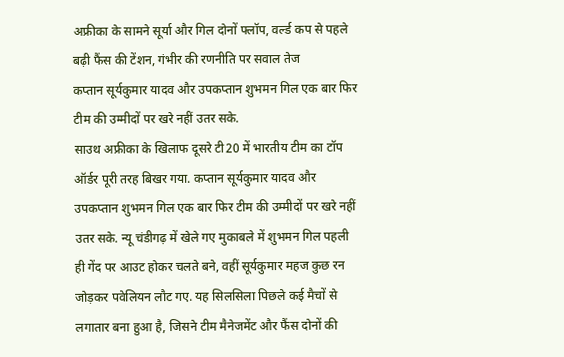अफ्रीका के सामने सूर्या और गिल दोनों फ्लॉप, वर्ल्ड कप से पहले बढ़ी फैंस की टेंशन, गंभीर की रणनीति पर सवाल तेज
कप्तान सूर्यकुमार यादव और उपकप्तान शुभमन गिल एक बार फिर टीम की उम्मीदों पर खरे नहीं उतर सके.
साउथ अफ्रीका के खिलाफ दूसरे टी20 में भारतीय टीम का टॉप ऑर्डर पूरी तरह बिखर गया. कप्तान सूर्यकुमार यादव और उपकप्तान शुभमन गिल एक बार फिर टीम की उम्मीदों पर खरे नहीं उतर सके. न्यू चंडीगढ़ में खेले गए मुकाबले में शुभमन गिल पहली ही गेंद पर आउट होकर चलते बने, वहीं सूर्यकुमार महज कुछ रन जोड़कर पवेलियन लौट गए. यह सिलसिला पिछले कई मैचों से लगातार बना हुआ है, जिसने टीम मैनेजमेंट और फैंस दोनों की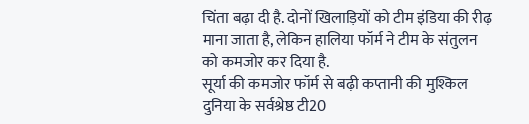चिंता बढ़ा दी है. दोनों खिलाड़ियों को टीम इंडिया की रीढ़ माना जाता है, लेकिन हालिया फॉर्म ने टीम के संतुलन को कमजोर कर दिया है.
सूर्या की कमजोर फॉर्म से बढ़ी कप्तानी की मुश्किल
दुनिया के सर्वश्रेष्ठ टी20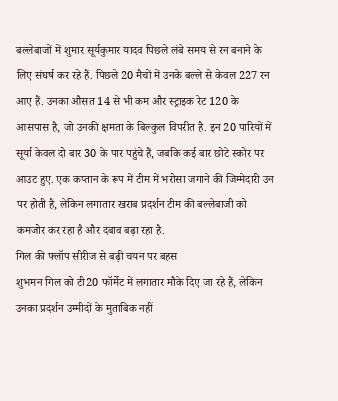बल्लेबाजों में शुमार सूर्यकुमार यादव पिछले लंबे समय से रन बनाने के लिए संघर्ष कर रहे हैं. पिछले 20 मैचों में उनके बल्ले से केवल 227 रन आए हैं. उनका औसत 14 से भी कम और स्ट्राइक रेट 120 के आसपास है, जो उनकी क्षमता के बिल्कुल विपरीत है. इन 20 पारियों में सूर्या केवल दो बार 30 के पार पहुंचे हैं, जबकि कई बार छोटे स्कोर पर आउट हुए. एक कप्तान के रूप में टीम में भरोसा जगाने की जिम्मेदारी उन पर होती है, लेकिन लगातार खराब प्रदर्शन टीम की बल्लेबाजी को कमजोर कर रहा है और दबाव बढ़ा रहा है.
गिल की फ्लॉप सीरीज से बढ़ी चयन पर बहस
शुभमन गिल को टी20 फॉर्मेट में लगातार मौके दिए जा रहे हैं, लेकिन उनका प्रदर्शन उम्मीदों के मुताबिक नहीं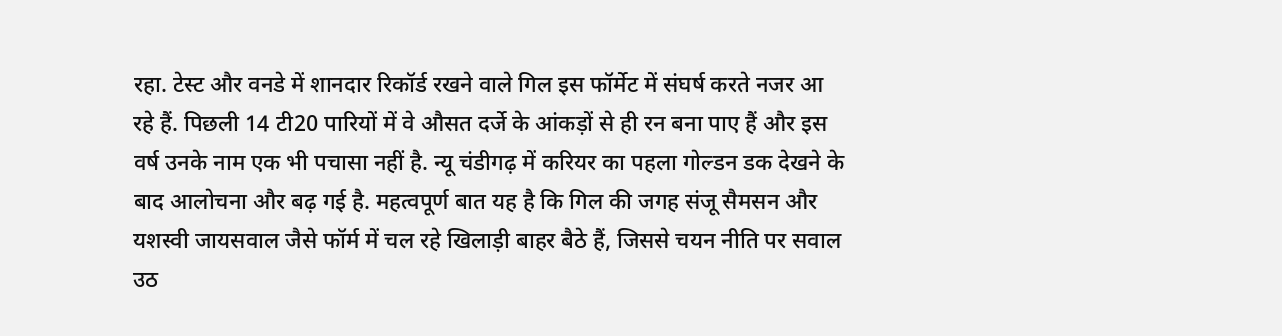रहा. टेस्ट और वनडे में शानदार रिकॉर्ड रखने वाले गिल इस फॉर्मेट में संघर्ष करते नजर आ रहे हैं. पिछली 14 टी20 पारियों में वे औसत दर्जे के आंकड़ों से ही रन बना पाए हैं और इस वर्ष उनके नाम एक भी पचासा नहीं है. न्यू चंडीगढ़ में करियर का पहला गोल्डन डक देखने के बाद आलोचना और बढ़ गई है. महत्वपूर्ण बात यह है कि गिल की जगह संजू सैमसन और यशस्वी जायसवाल जैसे फॉर्म में चल रहे खिलाड़ी बाहर बैठे हैं, जिससे चयन नीति पर सवाल उठ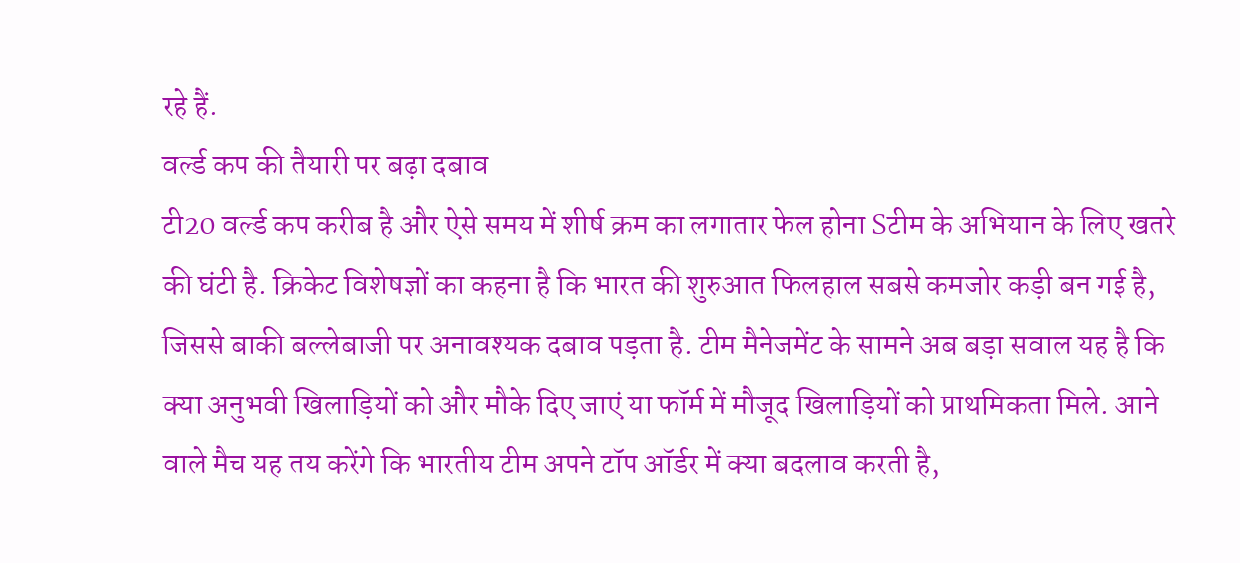रहे हैं.
वर्ल्ड कप की तैयारी पर बढ़ा दबाव
टी20 वर्ल्ड कप करीब है और ऐसे समय में शीर्ष क्रम का लगातार फेल होना Sटीम के अभियान के लिए खतरे की घंटी है. क्रिकेट विशेषज्ञों का कहना है कि भारत की शुरुआत फिलहाल सबसे कमजोर कड़ी बन गई है, जिससे बाकी बल्लेबाजी पर अनावश्यक दबाव पड़ता है. टीम मैनेजमेंट के सामने अब बड़ा सवाल यह है कि क्या अनुभवी खिलाड़ियों को और मौके दिए जाएं या फॉर्म में मौजूद खिलाड़ियों को प्राथमिकता मिले. आने वाले मैच यह तय करेंगे कि भारतीय टीम अपने टॉप ऑर्डर में क्या बदलाव करती है,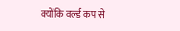क्योंकि वर्ल्ड कप से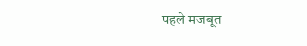पहले मजबूत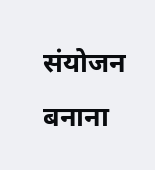संयोजन बनाना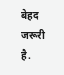बेहद जरूरी है.